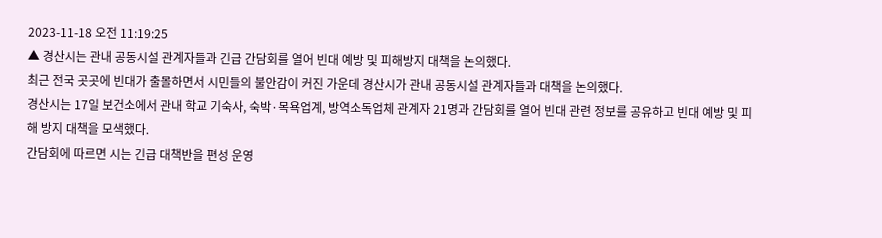2023-11-18 오전 11:19:25
▲ 경산시는 관내 공동시설 관계자들과 긴급 간담회를 열어 빈대 예방 및 피해방지 대책을 논의했다.
최근 전국 곳곳에 빈대가 출몰하면서 시민들의 불안감이 커진 가운데 경산시가 관내 공동시설 관계자들과 대책을 논의했다.
경산시는 17일 보건소에서 관내 학교 기숙사, 숙박·목욕업계, 방역소독업체 관계자 21명과 간담회를 열어 빈대 관련 정보를 공유하고 빈대 예방 및 피해 방지 대책을 모색했다.
간담회에 따르면 시는 긴급 대책반을 편성 운영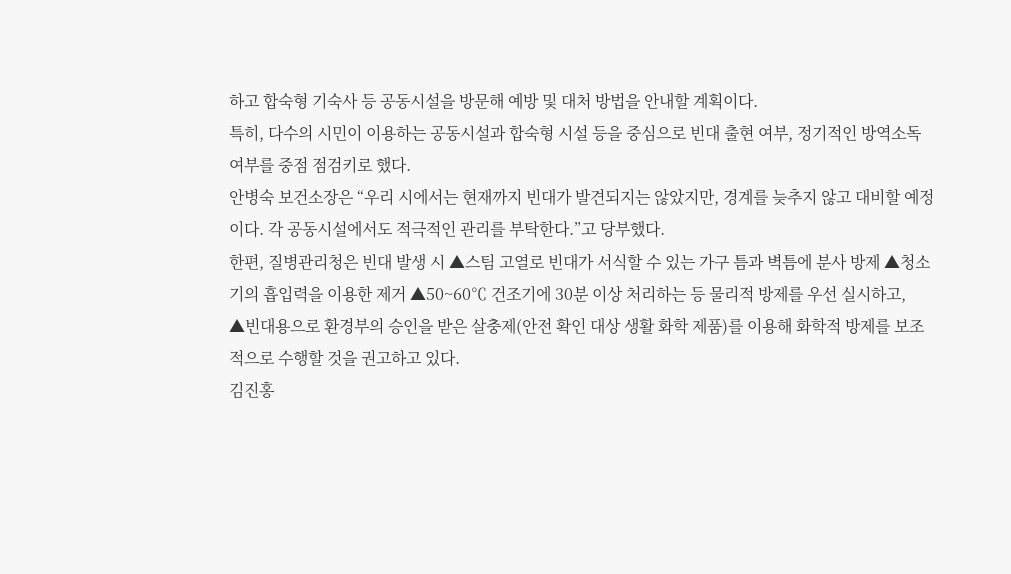하고 합숙형 기숙사 등 공동시설을 방문해 예방 및 대처 방법을 안내할 계획이다.
특히, 다수의 시민이 이용하는 공동시설과 합숙형 시설 등을 중심으로 빈대 출현 여부, 정기적인 방역소독 여부를 중점 점검키로 했다.
안병숙 보건소장은 “우리 시에서는 현재까지 빈대가 발견되지는 않았지만, 경계를 늦추지 않고 대비할 예정이다. 각 공동시설에서도 적극적인 관리를 부탁한다.”고 당부했다.
한편, 질병관리청은 빈대 발생 시 ▲스팀 고열로 빈대가 서식할 수 있는 가구 틈과 벽틈에 분사 방제 ▲청소기의 흡입력을 이용한 제거 ▲50~60℃ 건조기에 30분 이상 처리하는 등 물리적 방제를 우선 실시하고,
▲빈대용으로 환경부의 승인을 받은 살충제(안전 확인 대상 생활 화학 제품)를 이용해 화학적 방제를 보조적으로 수행할 것을 권고하고 있다.
김진홍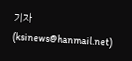기자 (ksinews@hanmail.net)